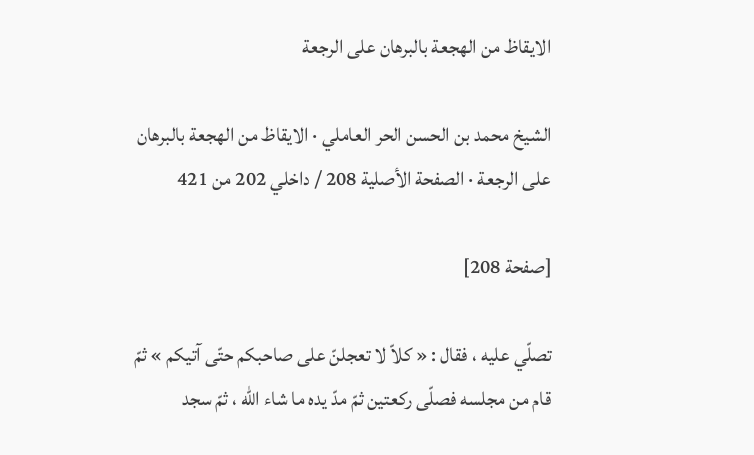الايقاظ من الهجعة بالبرهان على الرجعة

الشيخ محمد بن الحسن الحر العاملي · الايقاظ من الهجعة بالبرهان على الرجعة · الصفحة الأصلية 208 / داخلي 202 من 421

[صفحة 208]

تصلّي عليه ، فقال : « كلاّ لا تعجلنّ على صاحبكم حتّى آتيكم » ثمّ قام من مجلسه فصلّى ركعتين ثمّ مدّ يده ما شاء الله ، ثمّ سجد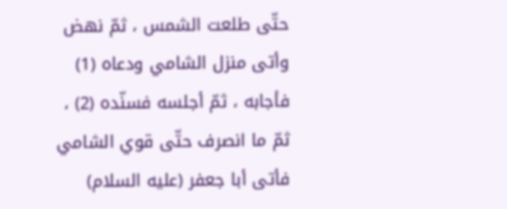حتّى طلعت الشمس ، ثمّ نهض وأتى منزل الشامي ودعاه (1) فأجابه ، ثمّ أجلسه فسنّده (2) ، ثمّ ما انصرف حتّى قوي الشامي فأتى أبا جعفر (عليه السلام)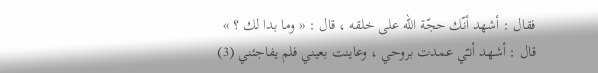فقال : أشهد أنّك حجّة الله على خلقه ، قال : « وما بدا لك ؟ » قال : أشهد أنـّي عمدت بروحي ، وعاينت بعيني فلم يفاجئني (3)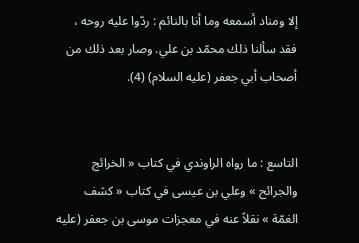إلا ومناد أسمعه وما أنا بالنائم : ردّوا عليه روحه ، فقد سألنا ذلك محمّد بن علي. وصار بعد ذلك من أصحاب أبي جعفر (عليه السلام) (4).


التاسع : ما رواه الراوندي في كتاب « الخرائج والجرائح » وعلي بن عيسى في كتاب « كشف الغمّة » نقلاً عنه في معجزات موسى بن جعفر (عليه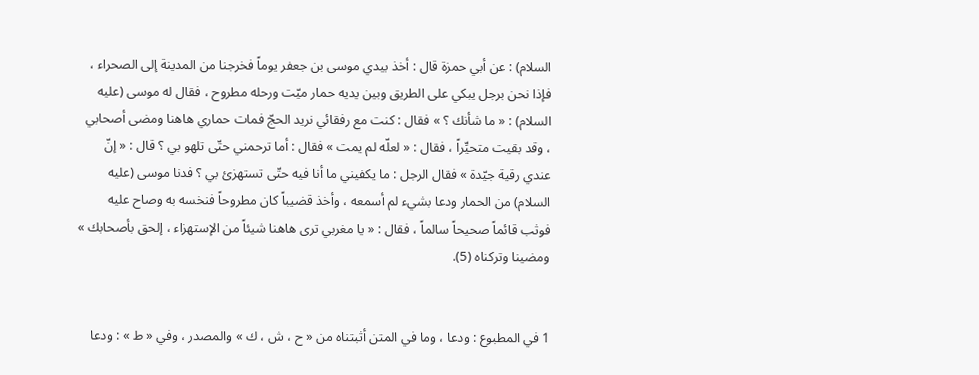السلام) : عن أبي حمزة قال : أخذ بيدي موسى بن جعفر يوماً فخرجنا من المدينة إلى الصحراء ، فإذا نحن برجل يبكي على الطريق وبين يديه حمار ميّت ورحله مطروح ، فقال له موسى (عليه السلام) : « ما شأنك ؟ » فقال : كنت مع رفقائي نريد الحجّ فمات حماري هاهنا ومضى أصحابي ، وقد بقيت متحيِّراً ، فقال : « لعلّه لم يمت » فقال : أما ترحمني حتّى تلهو بي ؟ قال : « إنّ عندي رقية جيّدة » فقال الرجل : ما يكفيني ما أنا فيه حتّى تستهزئ بي ؟ فدنا موسى (عليه السلام) من الحمار ودعا بشيء لم أسمعه ، وأخذ قضيباً كان مطروحاً فنخسه به وصاح عليه فوثب قائماً صحيحاً سالماً ، فقال : « يا مغربي ترى هاهنا شيئاً من الإستهزاء ، إلحق بأصحابك » ومضينا وتركناه (5).


1 في المطبوع : ودعا ، وما في المتن أثبتناه من « ح ، ش ، ك » والمصدر ، وفي « ط » : ودعا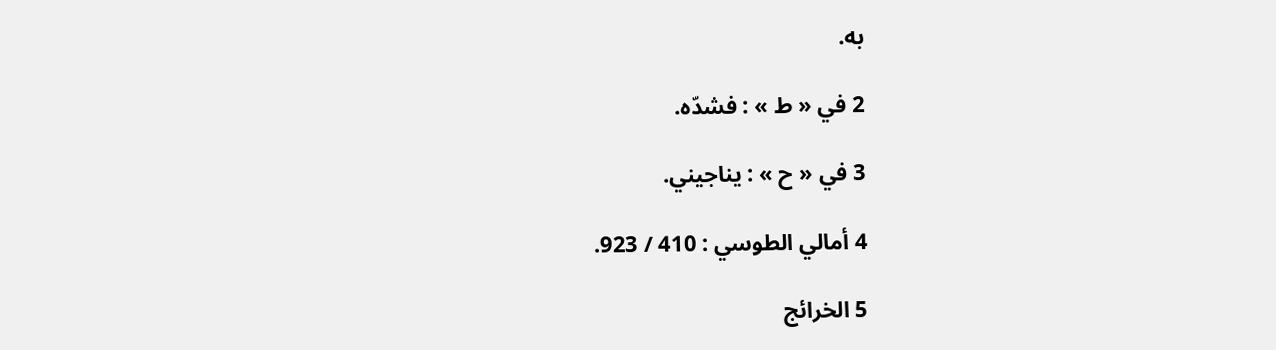به.

2 في « ط » : فشدّه.

3 في « ح » : يناجيني.

4 أمالي الطوسي : 410 / 923.

5 الخرائج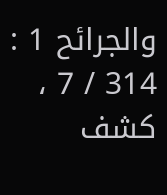والجرائح 1 : 314 / 7 ، كشف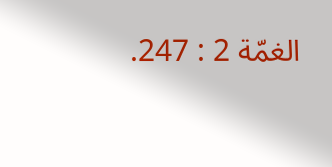الغمّة 2 : 247.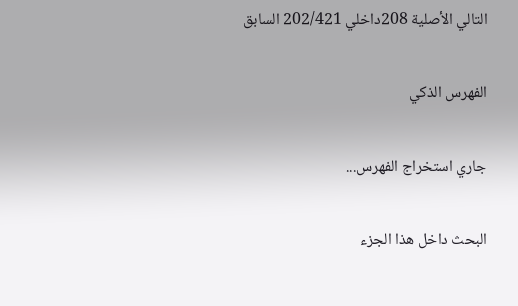التالي الأصلية 208داخلي 202/421 السابق

الفهرس الذكي

جاري استخراج الفهرس...

البحث داخل هذا الجزء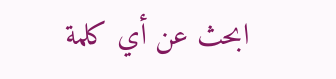ابحث عن أي كلمة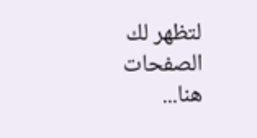لتظهر لك الصفحات هنا...